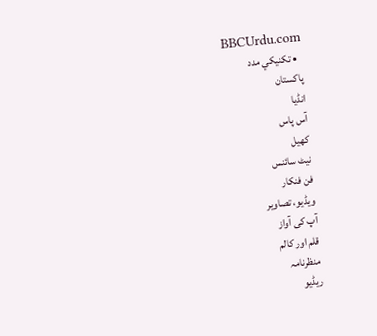BBCUrdu.com
  • تکنيکي مدد
پاکستان
انڈیا
آس پاس
کھیل
نیٹ سائنس
فن فنکار
ویڈیو، تصاویر
آپ کی آواز
قلم اور کالم
منظرنامہ
ریڈیو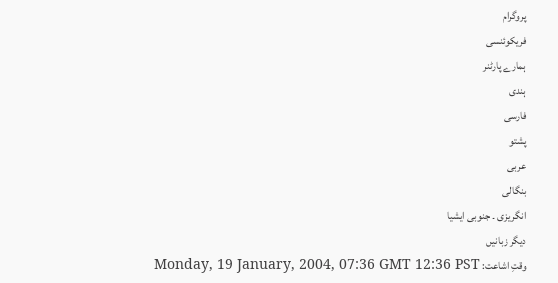پروگرام
فریکوئنسی
ہمارے پارٹنر
ہندی
فارسی
پشتو
عربی
بنگالی
انگریزی ۔ جنوبی ایشیا
دیگر زبانیں
وقتِ اشاعت: Monday, 19 January, 2004, 07:36 GMT 12:36 PST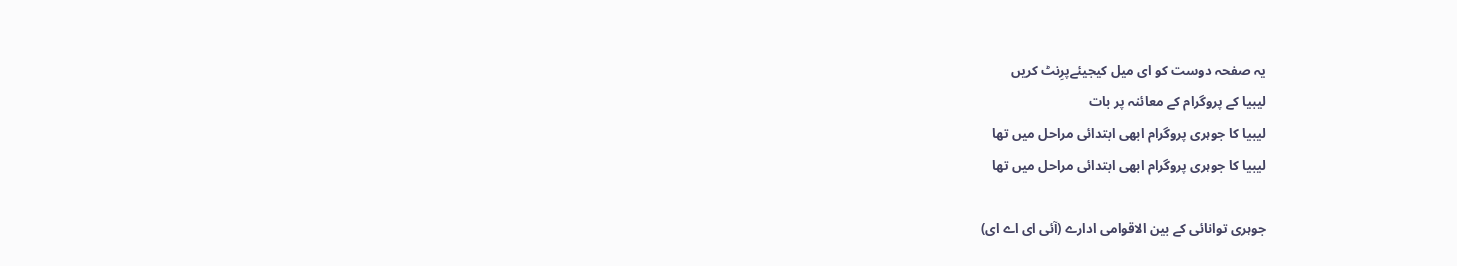یہ صفحہ دوست کو ای میل کیجیئےپرِنٹ کریں
لیبیا کے پروگرام کے معائنہ پر بات
لیبیا کا جوہری پروگرام ابھی ابتدائی مراحل میں تھا
لیبیا کا جوہری پروگرام ابھی ابتدائی مراحل میں تھا

جوہری توانائی کے بین الاقوامی ادارے (آئی ای اے ای)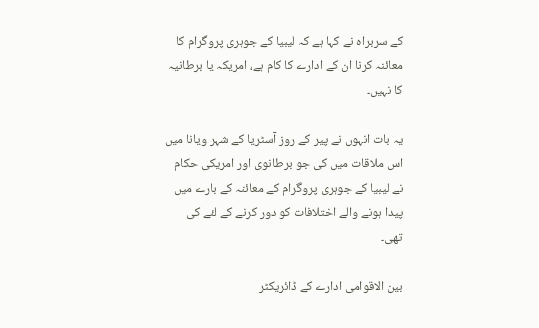کے سربراہ نے کہا ہے کہ لیبیا کے جوہری پروگرام کا معائنہ کرنا ان کے ادارے کا کام ہے، امریکہ یا برطانیہ کا نہیں۔

یہ بات انہوں نے پیر کے روز آسٹریا کے شہر ویانا میں اس ملاقات میں کی جو برطانوی اور امریکی حکام نے لیبیا کے جوہری پروگرام کے معائنہ کے بارے میں پیدا ہونے والے اختلافات کو دور کرنے کے لئے کی تھی۔

بین الاقوامی ادارے کے ڈائریکٹر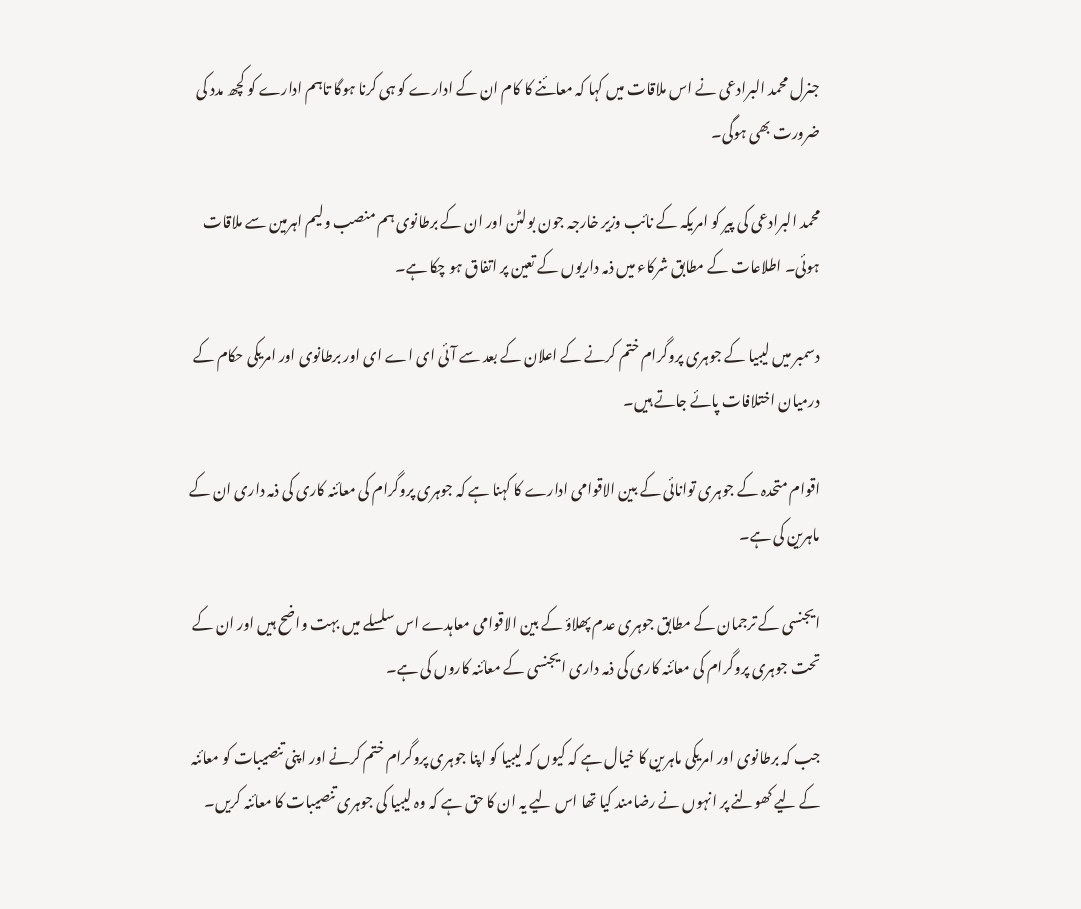جنرل محمد البرادعی نے اس ملاقات میں کہا کہ معائنے کا کام ان کے ادارے کو ہی کرنا ہوگا تاہم ادارے کو کچھ مدد کی ضرورت بھی ہوگی۔

محمد البرادعی کی پیر کو امریکہ کے نائب وزیر خارجہ جون بولٹن اور ان کے برطانوی ہم منصب ولیم اہرمین سے ملاقات ہوئی۔ اطلاعات کے مطابق شرکاء میں ذمہ داریوں کے تعین پر اتفاق ہو چکا ہے۔

دسمبر میں لیبیا کے جوہری پروگرام ختم کرنے کے اعلان کے بعد سے آئی ای اے ای اور برطانوی اور امریکی حکام کے درمیان اختلافات پائے جاتے ہیں۔

اقوام متحدہ کے جوہری توانائی کے بین الاقوامی ادارے کا کہنا ہے کہ جوہری پروگرام کی معائنہ کاری کی ذمہ داری ان کے ماہرین کی ہے۔

ایجنسی کے ترجمان کے مطابق جوہری عدم پھلاؤ کے بین الاقوامی معاہدے اس سلسلے میں بہت واضح ہیں اور ان کے تحت جوہری پروگرام کی معائنہ کاری کی ذمہ داری ا یجنسی کے معائنہ کاروں کی ہے۔

جب کہ برطانوی اور امریکی ماہرین کا خیال ہے کہ کیوں کہ لیبیا کو اپنا جوہری پروگرام ختم کرنے اور اپنی تنصیبات کو معائنہ کے لیے کھولنے پر انہوں نے رضامند کیا تھا اس لیے یہ ان کا حق ہے کہ وہ لیبیا کی جوہری تنصیبات کا معائنہ کریں۔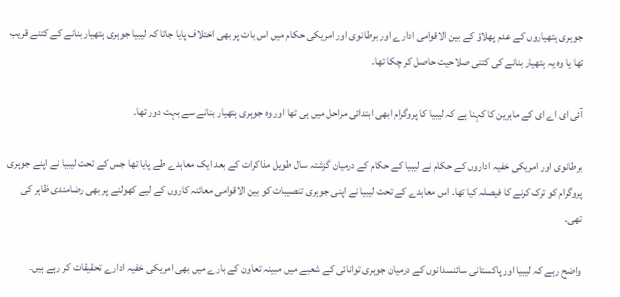جوہری ہتھیاروں کے عدم پھلاؤ کے بین الاقوامی ادارے اور برطانوی اور امریکی حکام میں اس بات پر بھی اختلاف پایا جاتا کہ لیبیا جوہری ہتھیار بنانے کے کتنے قریب تھا یا وہ یہ ہتھیار بنانے کی کتنی صلاحیت حاصل کر چکا تھا۔

آئی ای اے ای کے ماہرین کا کہنا ہے کہ لیبیا کا پروگرام ابھی ابتدائی مراحل میں ہی تھا اور وہ جوہری ہتھیار بنانے سے بہت دور تھا۔

برطانوی اور امریکی خفیہ اداروں کے حکام نے لیبیا کے حکام کے درمیان گزشتہ سال طویل مذاکرات کے بعد ایک معاہدے طے پایا تھا جس کے تحت لیبیا نے اپنے جوہری پروگرام کو ترک کرنے کا فیصلہ کیا تھا۔ اس معاہدے کے تحت لیبیا نے اپنی جوہری تنصیبات کو بین الاقوامی معائنہ کاروں کے لیے کھولنے پر بھی رضامندی ظاہر کی تھی۔

واضح رہے کہ لیبیا اور پاکستانی سائنسدانوں کے درمیان جوہری توانائی کے شعبے میں مبینہ تعاون کے بارے میں بھی امریکی خفیہ ادارے تحقیقات کر رہے ہیں۔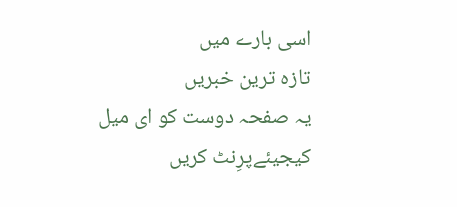اسی بارے میں
تازہ ترین خبریں
یہ صفحہ دوست کو ای میل کیجیئےپرِنٹ کریں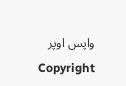واپس اوپر
Copyright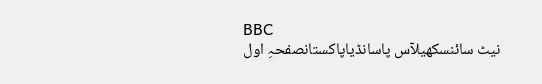BBC
نیٹ سائنسکھیلآس پاسانڈیاپاکستانصفحہِ اول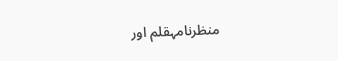منظرنامہقلم اور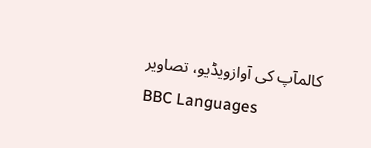کالمآپ کی آوازویڈیو، تصاویر
BBC Languages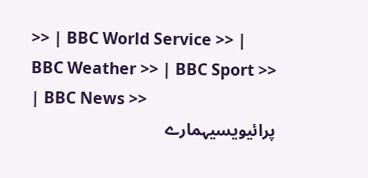>> | BBC World Service >> | BBC Weather >> | BBC Sport >> | BBC News >>
پرائیویسیہمارے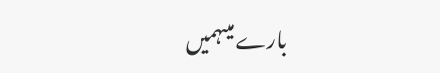بارے میںہمیں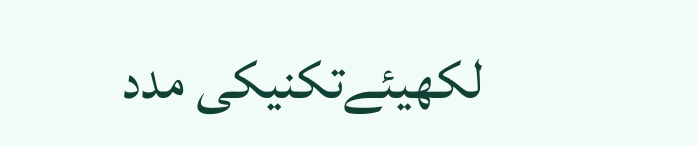لکھیئےتکنیکی مدد